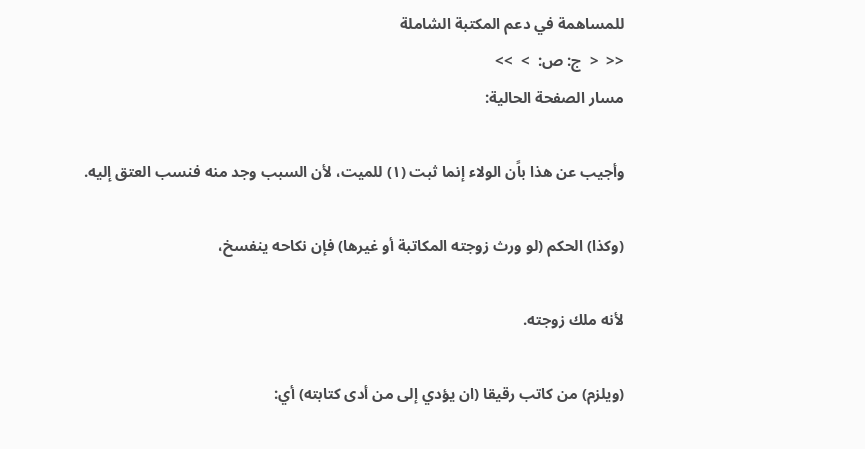للمساهمة في دعم المكتبة الشاملة
<<  <  ج: ص:  >  >>
مسار الصفحة الحالية:

وأجيب عن هذا باًن الولاء إنما ثبت (١) للميت، لأن السبب وجد منه فنسب العتق إليه.

(وكذا) الحكم (لو ورث زوجته المكاتبة أو غيرها) فإن نكاحه ينفسخ،

لأنه ملك زوجته.

(ويلزم) من كاتب رقيقا (ان يؤدي إلى من أدى كتابته) أي: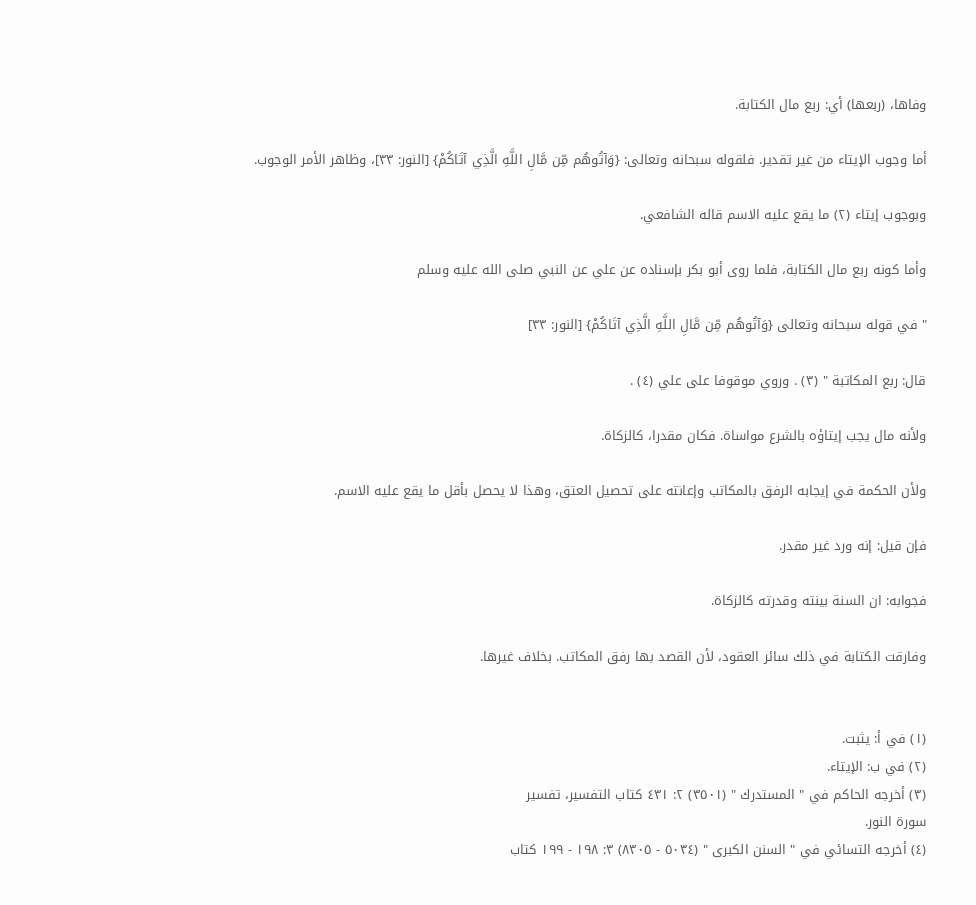وفاها، (ربعها) أي: ربع مال الكتابة.

أما وجوب الإيتاء من غير تقدير. فلقوله سبحانه وتعالى: {وَآتُوهُم مِّن مَّالِ اللَّهِ الَّذِي آتَاكُمْ} [النور: ٣٣]، وظاهر الأمر الوجوب.

وبوجوب إيتاء (٢) ما يقع عليه الاسم قاله الشافعي.

وأما كونه ربع مال الكتابة، فلما روى أبو بكر بإسناده عن علي عن النبي صلى الله عليه وسلم

" في قوله سبحانه وتعالى {وَآتُوهُم مِّن مَّالِ اللَّهِ الَّذِي آتَاكُمْ} [النور: ٣٣]

قال: ربع المكاتبة " (٣) . وروي موقوفا على علي (٤) .

ولأنه مال يجب إيتاؤه بالشرع مواساة. فكان مقدرا، كالزكاة.

ولأن الحكمة في إيجابه الرفق بالمكاتب وإعانته على تحصيل العتق، وهذا لا يحصل بأقل ما يقع عليه الاسم.

فإن قيل: إنه ورد غير مقدر.

فجوابه: ان السنة بينته وقدرته كالزكاة.

وفارقت الكتابة في ذلك سائر العقود، لأن القصد بها رفق المكاتب. بخلاف غيرها.


(١) في أ: يثبت.
(٢) في ب: الإيتاء.
(٣) أخرجه الحاكم في " المستدرك " (٣٥٠١) ٢: ٤٣١ كتاب التفسير، تفسير
سورة النور.
(٤) أخرجه التسائي في " السنن الكبرى " (٥٠٣٤ - ٨٣٠٥) ٣: ١٩٨ - ١٩٩ كتاب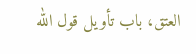العتق، باب تأويل قول الله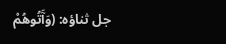جل ثناؤه: (وَآَتُوهُمْ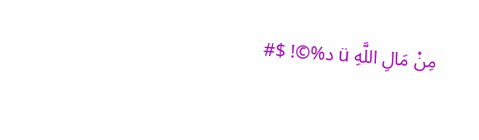مِنْ مَالِ اللَّهِ ü د%©! $#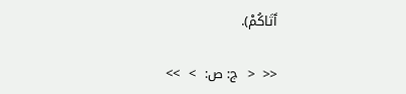آَتَاكُمْ).

<<  <  ج: ص:  >  >>